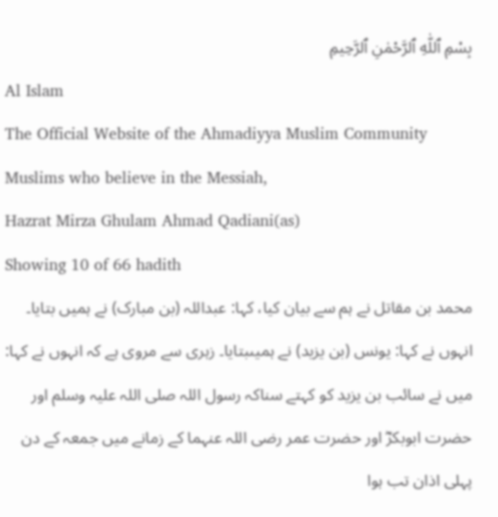بِسْمِ ٱللّٰهِ ٱلرَّحْمٰنِ ٱلرَّحِيمِ
Al Islam
The Official Website of the Ahmadiyya Muslim Community
Muslims who believe in the Messiah,
Hazrat Mirza Ghulam Ahmad Qadiani(as)
Showing 10 of 66 hadith
محمد بن مقاتل نے ہم سے بیان کیا، کہا: عبداللہ (بن مبارک) نے ہمیں بتایا۔ انہوں نے کہا: یونس (بن یزید) نے ہمیںبتایا۔ زہری سے مروی ہے کہ انہوں نے کہا: میں نے سائب بن یزید کو کہتے سناکہ رسول اللہ صلی اللہ علیہ وسلم اور حضرت ابوبکرؓ اور حضرت عمر رضی اللہ عنہما کے زمانے میں جمعہ کے دن پہلی اذان تب ہوا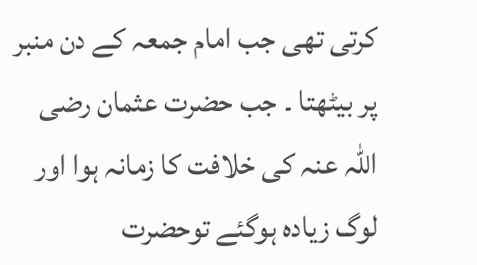کرتی تھی جب امام جمعہ کے دن منبر پر بیٹھتا ۔ جب حضرت عثمان رضی اللہ عنہ کی خلافت کا زمانہ ہوا اور لوگ زیادہ ہوگئے توحضرت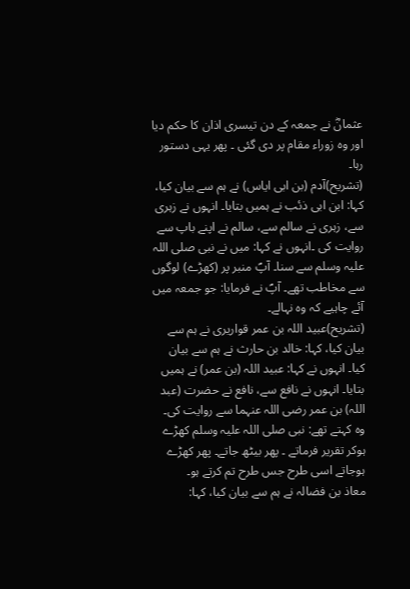عثمانؓ نے جمعہ کے دن تیسری اذان کا حکم دیا اور وہ زوراء مقام پر دی گئی ۔ پھر یہی دستور رہا۔
(تشریح)آدم (بن ابی ایاس) نے ہم سے بیان کیا، کہا: ابن ابی ذئب نے ہمیں بتایا۔ انہوں نے زہری سے، زہری نے سالم سے، سالم نے اپنے باپ سے روایت کی ۔انہوں نے کہا: میں نے نبی صلی اللہ علیہ وسلم سے سنا۔ آپؐ منبر پر (کھڑے) لوگوں سے مخاطب تھے۔ آپؐ نے فرمایا: جو جمعہ میں آئے چاہیے کہ وہ نہالے۔
(تشریح)عبید اللہ بن عمر قواریری نے ہم سے بیان کیا، کہا: خالد بن حارث نے ہم سے بیان کیا۔ انہوں نے کہا: عبید اللہ (بن عمر) نے ہمیں بتایا۔ انہوں نے نافع سے، نافع نے حضرت (عبد اللہ) بن عمر رضی اللہ عنہما سے روایت کی۔ وہ کہتے تھے: نبی صلی اللہ علیہ وسلم کھڑے ہوکر تقریر فرماتے ۔ پھر بیٹھ جاتے۔ پھر کھڑے ہوجاتے اسی طرح جس طرح تم کرتے ہو۔
معاذ بن فضالہ نے ہم سے بیان کیا، کہا: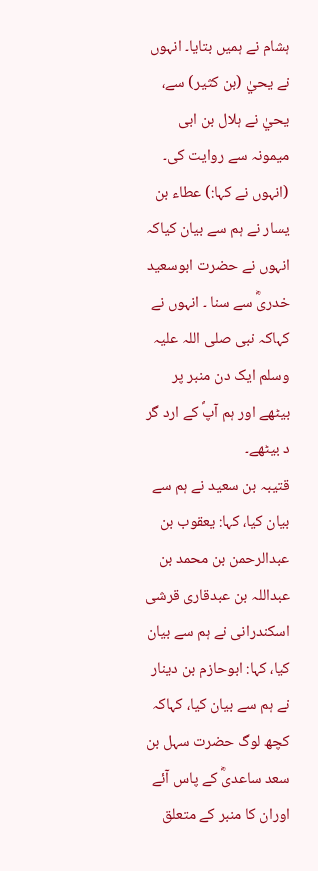ہشام نے ہمیں بتایا۔ انہوں نے یحيٰ (بن کثیر) سے، یحيٰ نے ہلال بن ابی میمونہ سے روایت کی۔ (انہوں نے کہا:) عطاء بن یسار نے ہم سے بیان کیاکہ انہوں نے حضرت ابوسعید خدریؓ سے سنا ۔ انہوں نے کہاکہ نبی صلی اللہ علیہ وسلم ایک دن منبر پر بیٹھے اور ہم آپؐ کے ارد گر د بیٹھے۔
قتیبہ بن سعید نے ہم سے بیان کیا، کہا: یعقوب بن عبدالرحمن بن محمد بن عبداللہ بن عبدقاری قرشی اسکندرانی نے ہم سے بیان کیا، کہا: ابوحازم بن دینار نے ہم سے بیان کیا، کہاکہ کچھ لوگ حضرت سہل بن سعد ساعدیؓ کے پاس آئے اوران کا منبر کے متعلق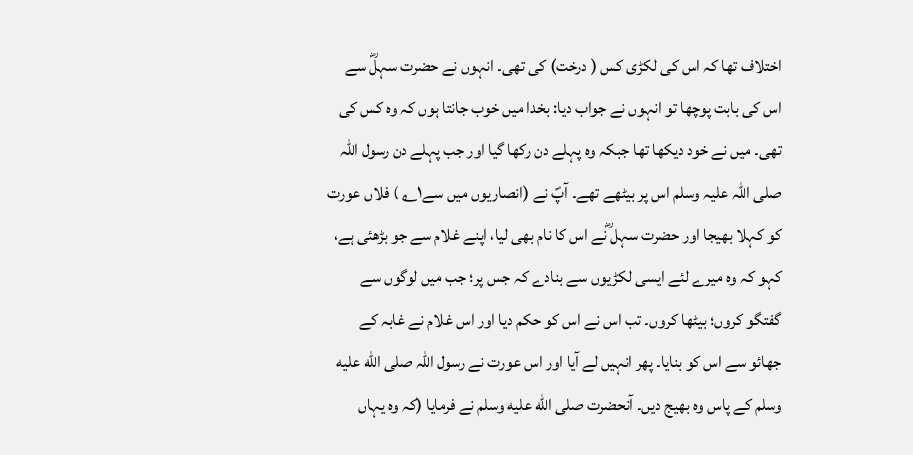اختلاف تھا کہ اس کی لکڑی کس ( درخت) کی تھی۔ انہوں نے حضرت سہلؓ سے اس کی بابت پوچھا تو انہوں نے جواب دیا: بخدا میں خوب جانتا ہوں کہ وہ کس کی تھی۔ میں نے خود دیکھا تھا جبکہ وہ پہلے دن رکھا گیا اور جب پہلے دن رسول اللہ صلی اللہ علیہ وسلم اس پر بیٹھے تھے۔ آپؐ نے (انصاریوں میں سے۱؎ ) فلاں عورت کو کہلا بھیجا اور حضرت سہل ؓنے اس کا نام بھی لیا، اپنے غلام سے جو بڑھئی ہے، کہو کہ وہ میرے لئے ایسی لکڑیوں سے بنادے کہ جس پر؛ جب میں لوگوں سے گفتگو کروں؛ بیٹھا کروں۔ تب اس نے اس کو حکم دیا اور اس غلام نے غابہ کے جھائو سے اس کو بنایا۔ پھر انہیں لے آیا اور اس عورت نے رسول اللہ صلى الله عليه وسلم کے پاس وہ بھیج دیں۔ آنحضرت صلى الله عليه وسلم نے فرمایا (کہ وہ یہاں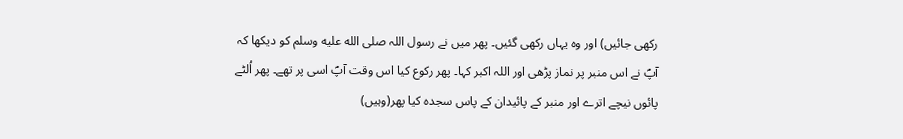رکھی جائیں) اور وہ یہاں رکھی گئیں۔ پھر میں نے رسول اللہ صلى الله عليه وسلم کو دیکھا کہ آپؐ نے اس منبر پر نماز پڑھی اور اللہ اکبر کہا۔ پھر رکوع کیا اس وقت آپؐ اسی پر تھے۔ پھر اُلٹے پائوں نیچے اترے اور منبر کے پائیدان کے پاس سجدہ کیا پھر(وہیں)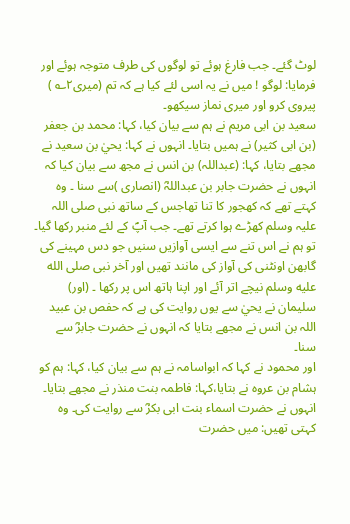لوٹ گئے۔ جب فارغ ہوئے تو لوگوں کی طرف متوجہ ہوئے اور فرمایا: لوگو ! میں نے یہ اسی لئے کیا ہے کہ تم (میری۲؎ ) پیروی کرو اور میری نماز سیکھو۔
سعید بن ابی مریم نے ہم سے بیان کیا، کہا: محمد بن جعفر (بن ابی کثیر) نے ہمیں بتایا۔ انہوں نے کہا: یحيٰ بن سعید نے مجھے بتایا، کہا: (عبداللہ) بن انس نے مجھ سے بیان کیا کہ انہوں نے حضرت جابر بن عبداللہؓ (انصاری )سے سنا ۔ وہ کہتے تھے کہ کھجور کا تنا تھاجس کے ساتھ نبی صلی اللہ علیہ وسلم کھڑے ہوا کرتے تھے۔ جب آپؐ کے لئے منبر رکھا گیا۔ تو ہم نے اس تنے سے ایسی آوازیں سنیں جو دس مہینے کی گابھن اونٹنی کی آواز کی مانند تھیں اور آخر نبی صلى الله عليه وسلم نیچے اتر آئے اور اپنا ہاتھ اس پر رکھا ۔ (اور) سلیمان نے یحيٰ سے یوں روایت کی ہے کہ حفص بن عبید اللہ بن انس نے مجھے بتایا کہ انہوں نے حضرت جابرؓ سے سنا۔
اور محمود نے کہا کہ ابواسامہ نے ہم سے بیان کیا، کہا: ہم کو ہشام بن عروہ نے بتایا،کہا: فاطمہ بنت منذر نے مجھے بتایا۔ انہوں نے حضرت اسماء بنت ابی بکرؓ سے روایت کی۔ وہ کہتی تھیں: میں حضرت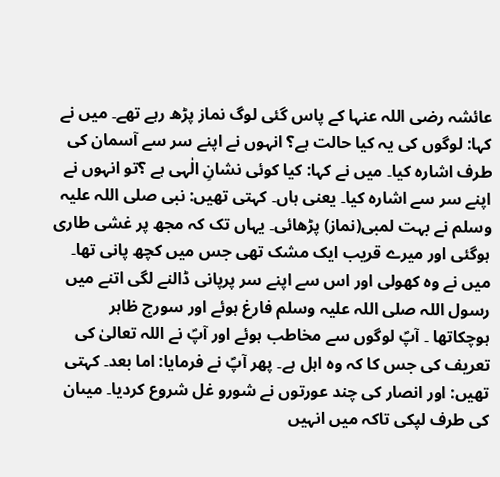عائشہ رضی اللہ عنہا کے پاس گئی لوگ نماز پڑھ رہے تھے۔ میں نے کہا: لوگوں کی یہ کیا حالت ہے؟ انہوں نے اپنے سر سے آسمان کی طرف اشارہ کیا۔ میں نے کہا: کیا کوئی نشانِ الٰہی ہے ؟تو انہوں نے اپنے سر سے اشارہ کیا۔ یعنی ہاں۔ کہتی تھیں: نبی صلی اللہ علیہ وسلم نے بہت لمبی(نماز) پڑھائی۔ یہاں تک کہ مجھ پر غشی طاری ہوگئی اور میرے قریب ایک مشک تھی جس میں کچھ پانی تھا۔ میں نے وہ کھولی اور اس سے اپنے سر پرپانی ڈالنے لگی اتنے میں رسول اللہ صلی اللہ علیہ وسلم فارغ ہوئے اور سورج ظاہر ہوچکاتھا ۔ آپؐ لوگوں سے مخاطب ہوئے اور آپؐ نے اللہ تعالیٰ کی تعریف کی جس کا کہ وہ اہل ہے۔ پھر آپؐ نے فرمایا: اما بعد۔ کہتی تھیں: اور انصار کی چند عورتوں نے شورو غل شروع کردیا۔ میںان کی طرف لپکی تاکہ میں انہیں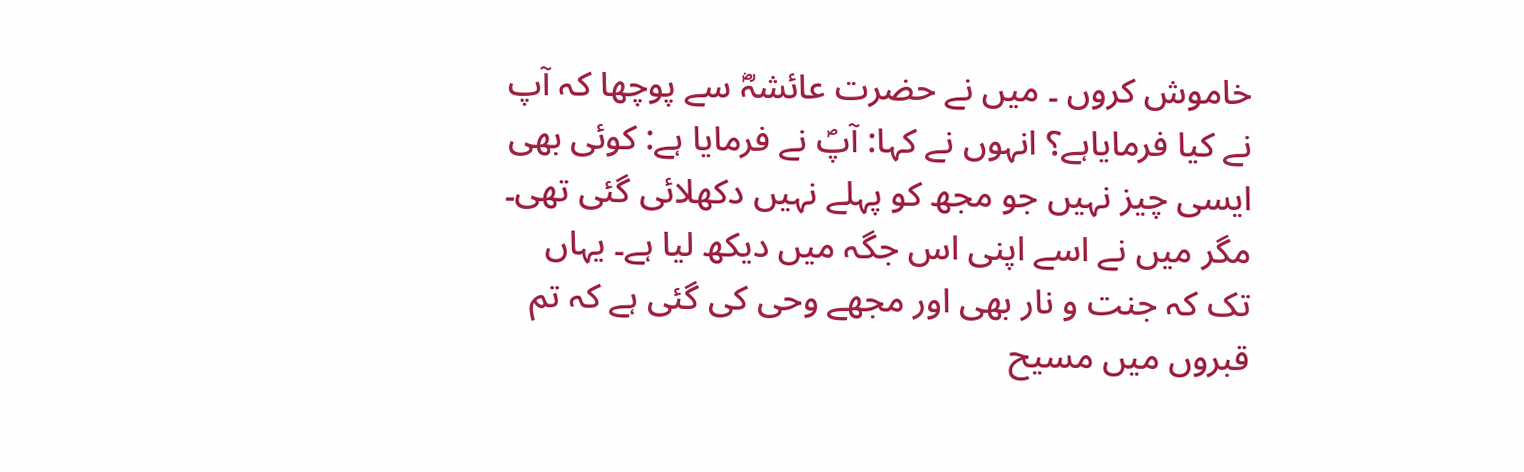خاموش کروں ۔ میں نے حضرت عائشہؓ سے پوچھا کہ آپ نے کیا فرمایاہے؟ انہوں نے کہا: آپؐ نے فرمایا ہے: کوئی بھی ایسی چیز نہیں جو مجھ کو پہلے نہیں دکھلائی گئی تھی۔ مگر میں نے اسے اپنی اس جگہ میں دیکھ لیا ہے۔ یہاں تک کہ جنت و نار بھی اور مجھے وحی کی گئی ہے کہ تم قبروں میں مسیح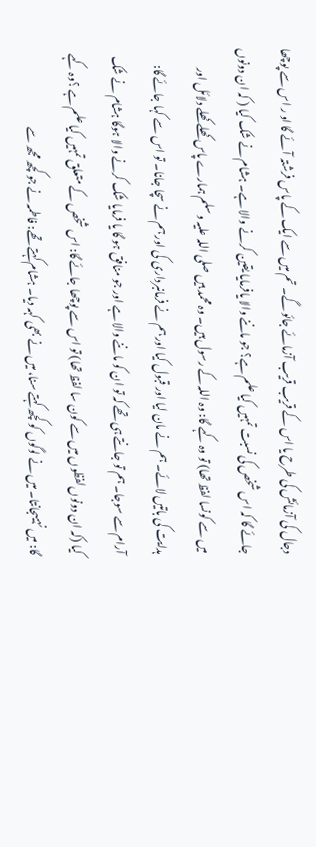دجال کی آزمائش کی طرح یا اس کے قریب قریب آزمائے جائو گے۔ تم میں سے ایک کے پاس فرشتہ آئے گا او ر اس سے پوچھا جائے گا کہ اس شخص کی نسبت تمہیں کیا علم ہے؟ جو ماننے والا یافرمایا یقین کرنے والا ہے۔ ہشام نے شک کیا ( کہ ان دونوں میں سے کونسا لفظ تھا) تو وہ کہے گا: وہ اللہ کے رسول ہیں۔ وہ محمد ہیں صلی اللہ علیہ وسلم ہمارے پاس کھلے کھلے دلائل اور ہدایت کی باتیں لائے۔ ہم نے مان لیا اور قبول کیا اور ہم نے فرمانبرداری کی اور ہم نے سچا جانا۔ تو اس سے کہا جائے گا: آرام سے سوجا۔ ہم تو جانتے ہی تھے کہ تو ان کو ماننے والا ہے اور جو منافق ہو گا یا فرمایا شک کرنے والا ہوگا ہشام نے شک کیا (کہ ان دونوں لفظوں میں سے کون سا لفظ تھا) تو اس سے پوچھا جائے گا: اس شخص کے متعلق تمہیں کیا علم ہے ؟وہ کہے گا: میں نہیںجانتا۔ میں نے لوگوں کو کچھ کہتے سنا، میں نے بھی کہہ دیا۔ ہشام کہتے تھے: فاطمہ نے جو کچھ مجھ سے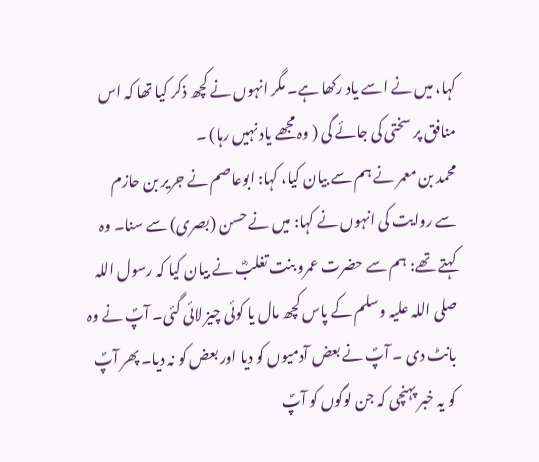کہا، میں نے اسے یاد رکھا ہے۔ مگر انہوں نے کچھ ذکر کیا تھا کہ اس منافق پر سختی کی جائے گی ( وہ مجھے یاد نہیں رہا) ۔
محمد بن معمر نے ہم سے بیان کیا، کہا: ابوعاصم نے جریر بن حازم سے روایت کی انہوں نے کہا: میں نے حسن (بصری) سے سنا۔ وہ کہتے تھے: ہم سے حضرت عمرو بنت تغلبؓ نے بیان کیا کہ رسول اللہ صلی اللہ علیہ وسلم کے پاس کچھ مال یا کوئی چیز لائی گئی۔ آپؐ نے وہ بانٹ دی ۔ آپؐ نے بعض آدمیوں کو دیا اور بعض کو نہ دیا۔ پھر آپؐ کو یہ خبر پہنچی کہ جن لوگوں کو آپؐ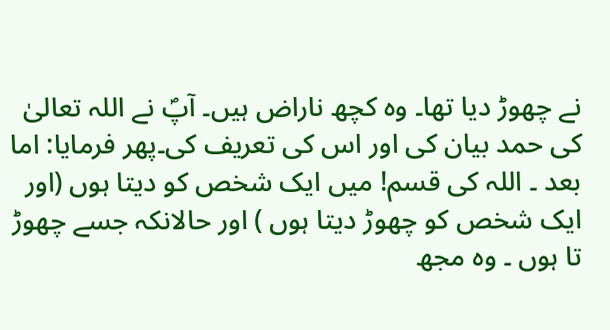نے چھوڑ دیا تھا۔ وہ کچھ ناراض ہیں۔ آپؐ نے اللہ تعالیٰ کی حمد بیان کی اور اس کی تعریف کی۔پھر فرمایا: اما بعد ۔ اللہ کی قسم! میں ایک شخص کو دیتا ہوں (اور ایک شخص کو چھوڑ دیتا ہوں ) اور حالانکہ جسے چھوڑ تا ہوں ۔ وہ مجھ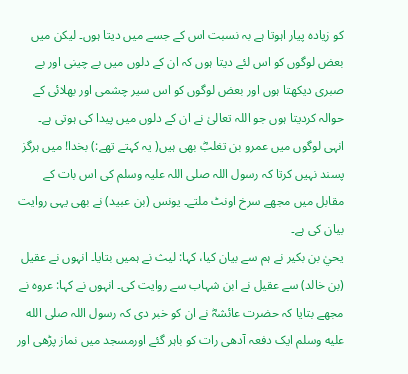کو زیادہ پیار اہوتا ہے بہ نسبت اس کے جسے میں دیتا ہوں۔ لیکن میں بعض لوگوں کو اس لئے دیتا ہوں کہ ان کے دلوں میں بے چینی اور بے صبری دیکھتا ہوں اور بعض لوگوں کو اس سیر چشمی اور بھلائی کے حوالہ کردیتا ہوں جو اللہ تعالیٰ نے ان کے دلوں میں پیدا کی ہوتی ہے۔ انہی لوگوں میں عمرو بن تغلبؓ بھی ہیں( یہ کہتے تھے:) بخدا! میں ہرگز پسند نہیں کرتا کہ رسول اللہ صلی اللہ علیہ وسلم کی اس بات کے مقابل میں مجھے سرخ اونٹ ملتے۔ یونس (بن عبید) نے بھی یہی روایت بیان کی ہے۔
یحيٰ بن بکیر نے ہم سے بیان کیا، کہا: لیث نے ہمیں بتایا۔ انہوں نے عقیل (بن خالد) سے عقیل نے ابن شہاب سے روایت کی۔ انہوں نے کہا: عروہ نے مجھے بتایا کہ حضرت عائشہؓ نے ان کو خبر دی کہ رسول اللہ صلى الله عليه وسلم ایک دفعہ آدھی رات کو باہر گئے اورمسجد میں نماز پڑھی اور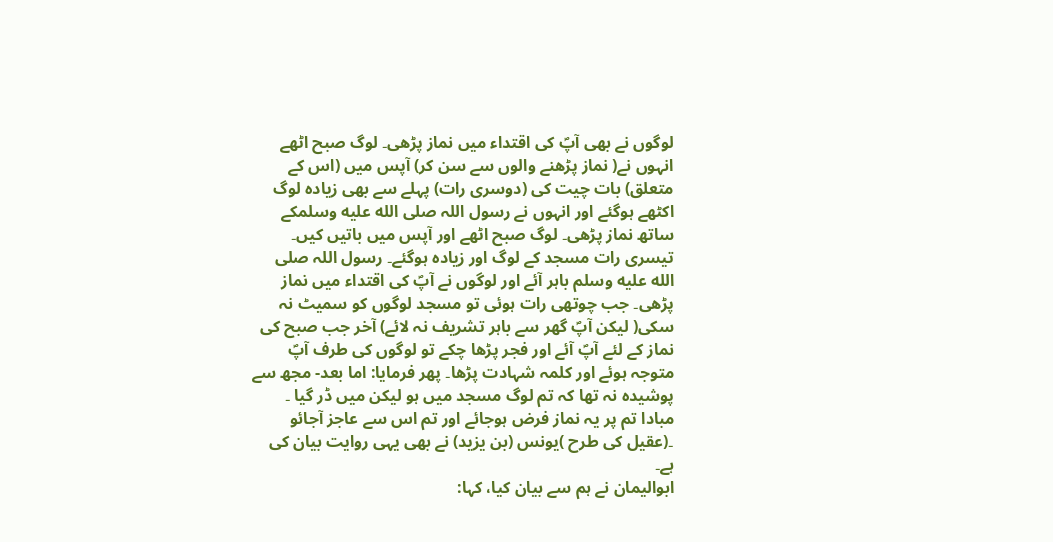لوگوں نے بھی آپؐ کی اقتداء میں نماز پڑھی۔ لوگ صبح اٹھے انہوں نے( نماز پڑھنے والوں سے سن کر) آپس میں (اس کے متعلق) بات چیت کی (دوسری رات) پہلے سے بھی زیادہ لوگ اکٹھے ہوگئے اور انہوں نے رسول اللہ صلى الله عليه وسلمکے ساتھ نماز پڑھی۔ لوگ صبح اٹھے اور آپس میں باتیں کیں۔ تیسری رات مسجد کے لوگ اور زیادہ ہوگئے۔ رسول اللہ صلى الله عليه وسلم باہر آئے اور لوگوں نے آپؐ کی اقتداء میں نماز پڑھی۔ جب چوتھی رات ہوئی تو مسجد لوگوں کو سمیٹ نہ سکی( لیکن آپؐ گھر سے باہر تشریف نہ لائے) آخر جب صبح کی نماز کے لئے آپؐ آئے اور فجر پڑھا چکے تو لوگوں کی طرف آپؐ متوجہ ہوئے اور کلمہ شہادت پڑھا۔ پھر فرمایا: اما بعد- مجھ سے پوشیدہ نہ تھا کہ تم لوگ مسجد میں ہو لیکن میں ڈر گیا ۔ مبادا تم پر یہ نماز فرض ہوجائے اور تم اس سے عاجز آجائو ۔(عقیل کی طرح )یونس (بن یزید) نے بھی یہی روایت بیان کی ہے۔
ابوالیمان نے ہم سے بیان کیا، کہا: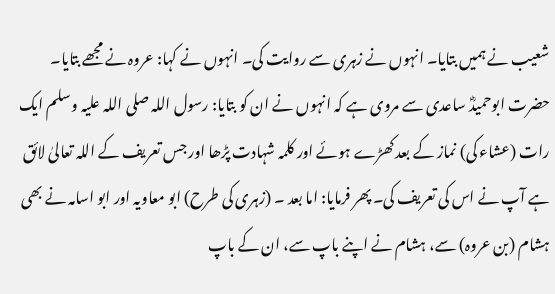شعیب نے ہمیں بتایا۔ انہوں نے زہری سے روایت کی۔ انہوں نے کہا: عروہ نے مجھے بتایا۔ حضرت ابوحمیدؓ ساعدی سے مروی ہے کہ انہوں نے ان کو بتایا: رسول اللہ صلی اللہ علیہ وسلم ایک رات (عشاء کی) نماز کے بعد کھڑے ہوئے اور کلمہ شہادت پڑھا اور جس تعریف کے اللہ تعالیٰ لائق ہے آپ نے اس کی تعریف کی۔ پھر فرمایا: اما بعد ۔ (زہری کی طرح) ابو معاویہ اور ابو اسامہ نے بھی ہشام (بن عروہ) سے، ہشام نے اپنے باپ سے، ان کے باپ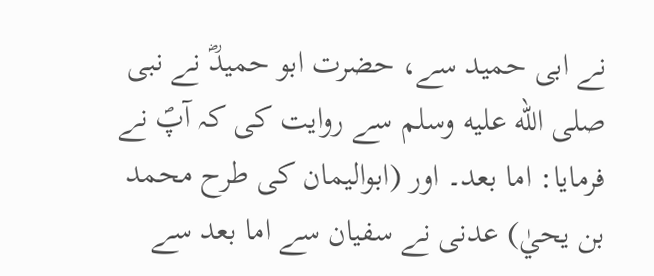نے ابی حمید سے، حضرت ابو حمیدؓ نے نبی صلى الله عليه وسلم سے روایت کی کہ آپؐ نے فرمایا: اما بعد۔ اور (ابوالیمان کی طرح محمد بن یحيٰ) عدنی نے سفیان سے اما بعد سے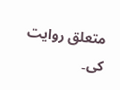متعلق روایت کی۔